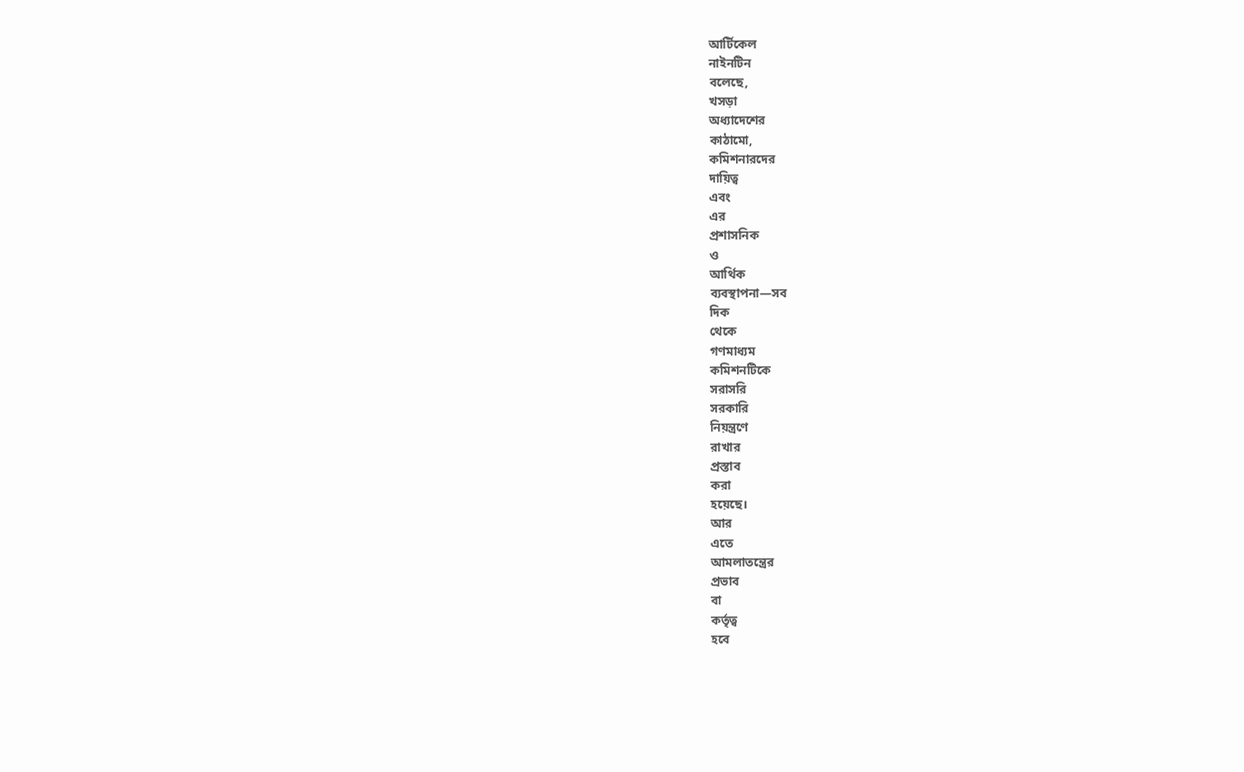আর্টিকেল
নাইনটিন
বলেছে,
খসড়া
অধ্যাদেশের
কাঠামো,
কমিশনারদের
দায়িত্ব
এবং
এর
প্রশাসনিক
ও
আর্থিক
ব্যবস্থাপনা—সব
দিক
থেকে
গণমাধ্যম
কমিশনটিকে
সরাসরি
সরকারি
নিয়ন্ত্রণে
রাখার
প্রস্তাব
করা
হয়েছে।
আর
এতে
আমলাতন্ত্রের
প্রভাব
বা
কর্তৃত্ব
হবে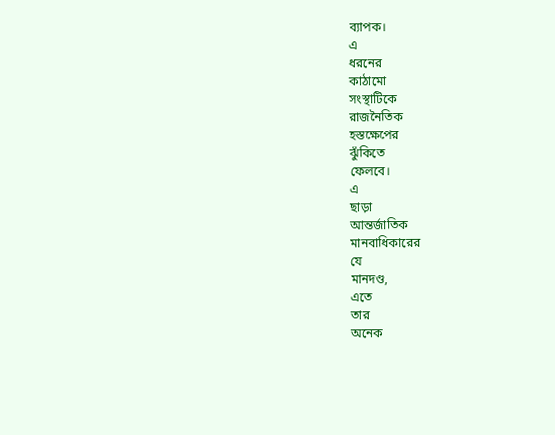ব্যাপক।
এ
ধরনের
কাঠামো
সংস্থাটিকে
রাজনৈতিক
হস্তক্ষেপের
ঝুঁকিতে
ফেলবে।
এ
ছাড়া
আন্তর্জাতিক
মানবাধিকারের
যে
মানদণ্ড,
এতে
তার
অনেক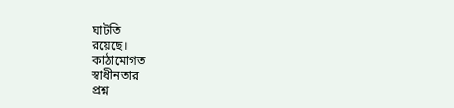ঘাটতি
রয়েছে।
কাঠামোগত
স্বাধীনতার
প্রশ্ন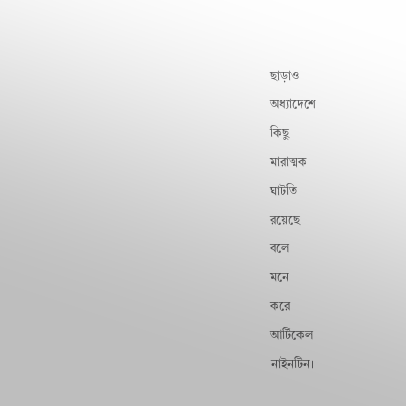ছাড়াও
অধ্যাদেশে
কিছু
মারাত্মক
ঘাটতি
রয়েছে
বলে
মনে
করে
আর্টিকেল
নাইনটিন।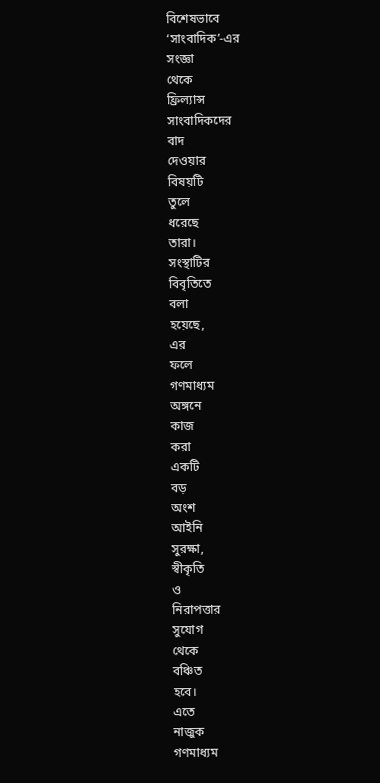বিশেষভাবে
‘সাংবাদিক’-এর
সংজ্ঞা
থেকে
ফ্রিল্যান্স
সাংবাদিকদের
বাদ
দেওয়ার
বিষয়টি
তুলে
ধরেছে
তারা।
সংস্থাটির
বিবৃতিতে
বলা
হয়েছে,
এর
ফলে
গণমাধ্যম
অঙ্গনে
কাজ
করা
একটি
বড়
অংশ
আইনি
সুরক্ষা,
স্বীকৃতি
ও
নিরাপত্তার
সুযোগ
থেকে
বঞ্চিত
হবে।
এতে
নাজুক
গণমাধ্যম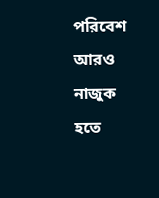পরিবেশ
আরও
নাজুক
হতে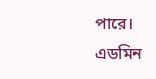পারে।
এডমিন